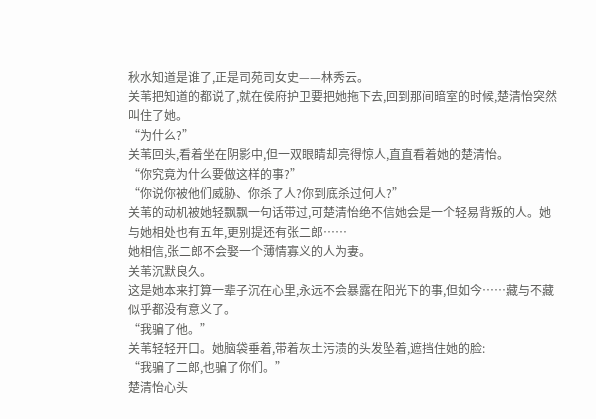秋水知道是谁了,正是司苑司女史——林秀云。
关苇把知道的都说了,就在侯府护卫要把她拖下去,回到那间暗室的时候,楚清怡突然叫住了她。
“为什么?”
关苇回头,看着坐在阴影中,但一双眼睛却亮得惊人,直直看着她的楚清怡。
“你究竟为什么要做这样的事?”
“你说你被他们威胁、你杀了人?你到底杀过何人?”
关苇的动机被她轻飘飘一句话带过,可楚清怡绝不信她会是一个轻易背叛的人。她与她相处也有五年,更别提还有张二郎……
她相信,张二郎不会娶一个薄情寡义的人为妻。
关苇沉默良久。
这是她本来打算一辈子沉在心里,永远不会暴露在阳光下的事,但如今……藏与不藏似乎都没有意义了。
“我骗了他。”
关苇轻轻开口。她脑袋垂着,带着灰土污渍的头发坠着,遮挡住她的脸:
“我骗了二郎,也骗了你们。”
楚清怡心头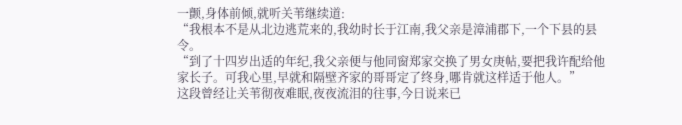一颤,身体前倾,就听关苇继续道:
“我根本不是从北边逃荒来的,我幼时长于江南,我父亲是漳浦郡下,一个下县的县令。
“到了十四岁出适的年纪,我父亲便与他同窗郑家交换了男女庚帖,要把我许配给他家长子。可我心里,早就和隔壁齐家的哥哥定了终身,哪肯就这样适于他人。”
这段曾经让关苇彻夜难眠,夜夜流泪的往事,今日说来已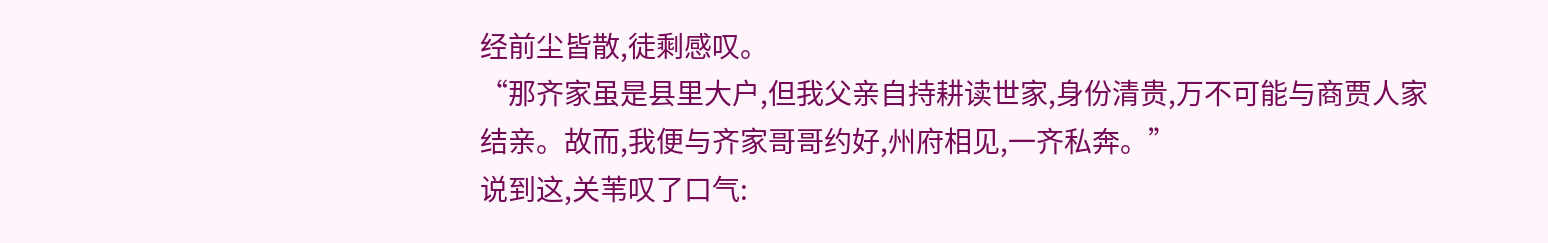经前尘皆散,徒剩感叹。
“那齐家虽是县里大户,但我父亲自持耕读世家,身份清贵,万不可能与商贾人家结亲。故而,我便与齐家哥哥约好,州府相见,一齐私奔。”
说到这,关苇叹了口气: